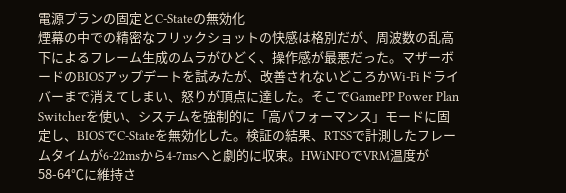電源プランの固定とC-Stateの無効化
煙幕の中での精密なフリックショットの快感は格別だが、周波数の乱高下によるフレーム生成のムラがひどく、操作感が最悪だった。マザーボードのBIOSアップデートを試みたが、改善されないどころかWi-Fiドライバーまで消えてしまい、怒りが頂点に達した。そこでGamePP Power Plan Switcherを使い、システムを強制的に「高パフォーマンス」モードに固定し、BIOSでC-Stateを無効化した。検証の結果、RTSSで計測したフレームタイムが6-22msから4-7msへと劇的に収束。HWiNFOでVRM温度が58-64℃に維持さ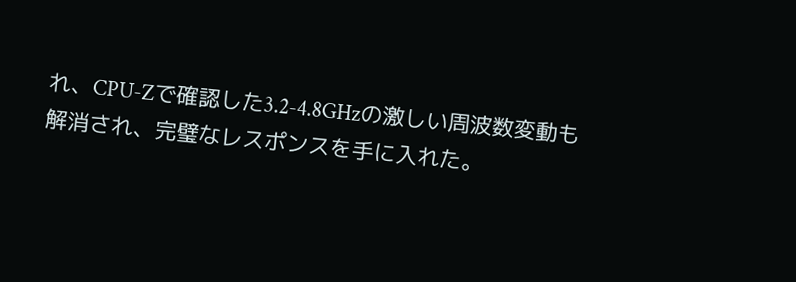れ、CPU-Zで確認した3.2-4.8GHzの激しい周波数変動も解消され、完璧なレスポンスを手に入れた。